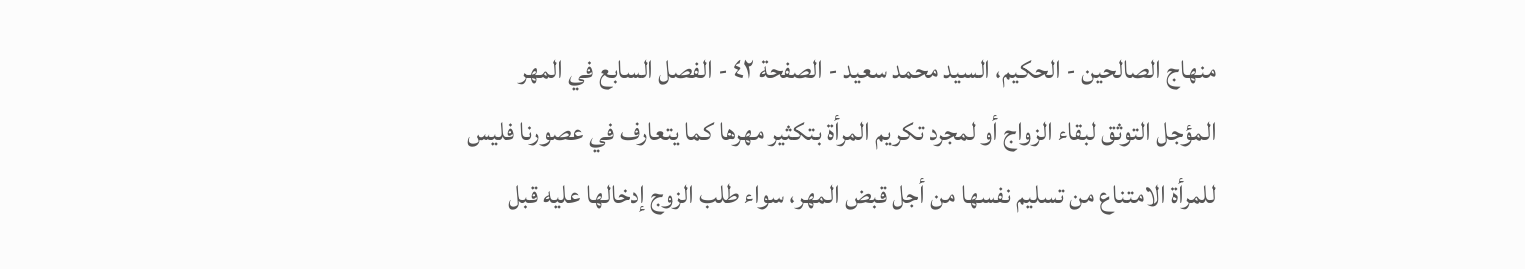منهاج الصالحين - الحكيم، السيد محمد سعيد - الصفحة ٤٢ - الفصل السابع في المهر
المؤجل التوثق لبقاء الزواج أو لمجرد تكريم المرأة بتكثير مهرها كما يتعارف في عصورنا فليس للمرأة الامتناع من تسليم نفسها من أجل قبض المهر، سواء طلب الزوج إدخالها عليه قبل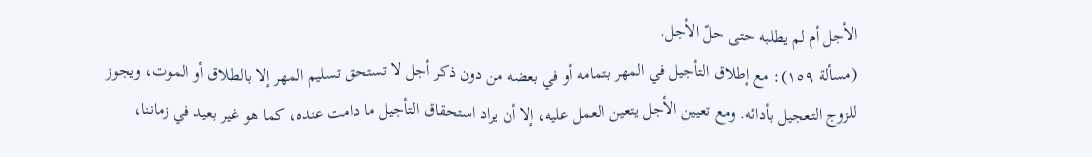الأجل أم لم يطلبه حتى حلّ الأجل.
(مسألة ١٥٩): مع إطلاق التأجيل في المهر بتمامه أو في بعضه من دون ذكر أجل لا تستحق تسليم المهر إلا بالطلاق أو الموت، ويجوز للزوج التعجيل بأدائه. ومع تعيين الأجل يتعين العمل عليه، إلا أن يراد استحقاق التأجيل ما دامت عنده، كما هو غير بعيد في زماننا،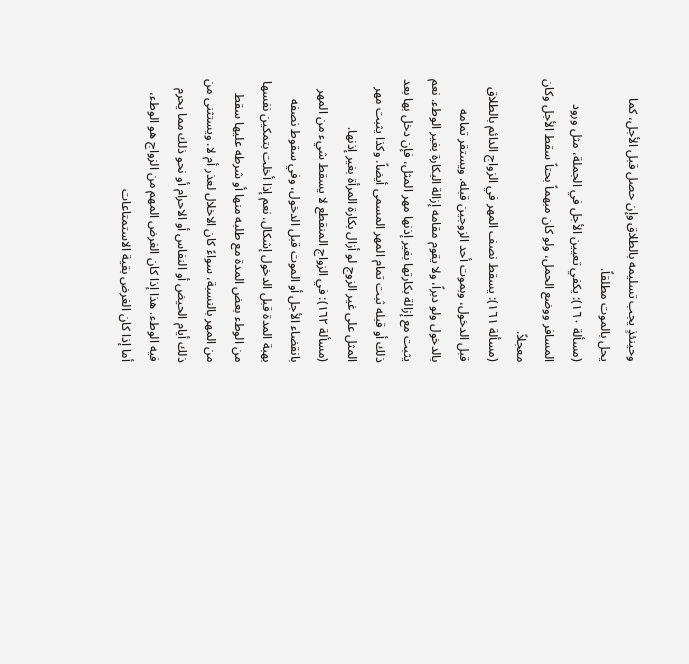وحينئذٍ يجب تسليمه بالطلاق وإن حصل قبل الأجل، كما يحل بالموت مطلقاً.
(مسألة ١٦٠): يكفي تعيين الأجل في الجملة، مثل ورود المسافر ووضع الحمل، ولو كان مبهماً بحتاً سقط الأجل وكان معجلاً.
(مسألة ١٦١): يسقط نصف المهر في الزواج الدائم بالطلاق قبل الدخول، وبموت أحد الزوجين قبله. ويستقر تمامه بالدخول ولو دبراً، ولا يقوم مقامه إزالة البكارة بغير الوطء. نعم يثبت مع إزالة بكارتها بغير إذنها مهر المثل، فإن دخل بها بعد ذلك أو قبله ثبت تمام المهر المسمى أيضاً. وكذا يثبت مهر المثل على غير الزوج لو أزال بكارة المرأة بغير إذنها.
(مسألة ١٦٢): في الزواج المنقطع لا يسقط شيء من المهر بانقضاء الأجل أو الموت قبل الدخول، وفي سقوط نصفه بهبة المدة قبل الدخول إشكال. نعم إذا أخلت بتمكين نفسها من الوطء بعض المدة مع طلبه منها أو شرطه عليها سقط من المهر بالنسبة، سواءً كان الاخلال لعذر أم لا. ويستثنى من ذلك أيام الحيض أو النفاس أو الاحرام أو نحو ذلك مما يحرم فيه الوطء. هذا إذا كان الغرض المهم من الزواج هو الوطء، أما إذا كان الغرض بقية الاستمتاعات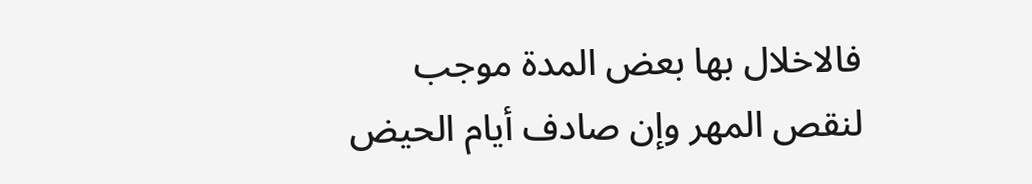فالاخلال بها بعض المدة موجب لنقص المهر وإن صادف أيام الحيض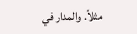مثلاً. والمدار في